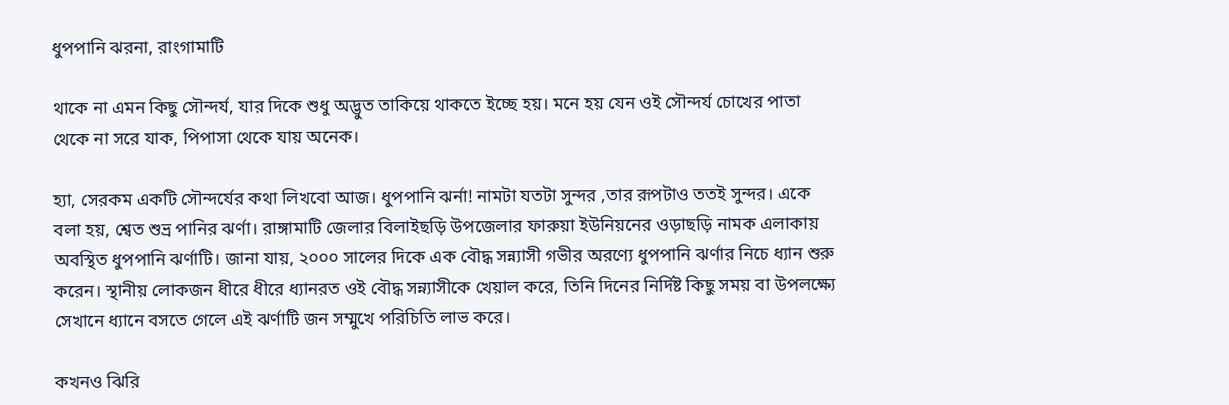ধুপপানি ঝরনা, রাংগামাটি

থাকে না এমন কিছু সৌন্দর্য, যার দিকে শুধু অদ্ভুত তাকিয়ে থাকতে ইচ্ছে হয়। মনে হয় যেন ওই সৌন্দর্য চোখের পাতা থেকে না সরে যাক, পিপাসা থেকে যায় অনেক।

হ্যা, সেরকম একটি সৌন্দর্যের কথা লিখবো আজ। ধুপপানি ঝর্না! নামটা যতটা সুন্দর ,তার রূপটাও ততই সুন্দর। একে বলা হয়, শ্বেত শুভ্র পানির ঝর্ণা। রাঙ্গামাটি জেলার বিলাইছড়ি উপজেলার ফারুয়া ইউনিয়নের ওড়াছড়ি নামক এলাকায় অবস্থিত ধুপপানি ঝর্ণাটি। জানা যায়, ২০০০ সালের দিকে এক বৌদ্ধ সন্ন্যাসী গভীর অরণ্যে ধুপপানি ঝর্ণার নিচে ধ্যান শুরু করেন। স্থানীয় লোকজন ধীরে ধীরে ধ্যানরত ওই বৌদ্ধ সন্ন্যাসীকে খেয়াল করে, তিনি দিনের নির্দিষ্ট কিছু সময় বা উপলক্ষ্যে সেখানে ধ্যানে বসতে গেলে এই ঝর্ণাটি জন সম্মুখে পরিচিতি লাভ করে।

কখনও ঝিরি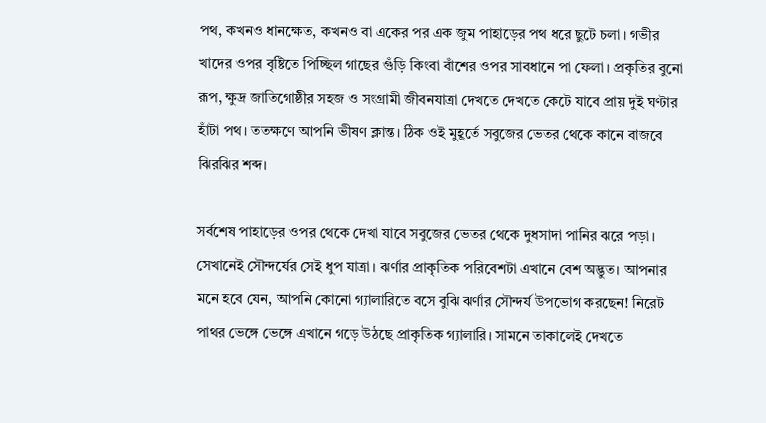পথ, কখনও ধানক্ষেত, কখনও বা একের পর এক জুম পাহাড়ের পথ ধরে ছুটে চলা। গভীর খাদের ওপর বৃষ্টিতে পিচ্ছিল গাছের গুঁড়ি কিংবা বাঁশের ওপর সাবধানে পা ফেলা। প্রকৃতির বুনো রূপ, ক্ষুদ্র জাতিগোষ্ঠীর সহজ ও সংগ্রামী জীবনযাত্রা দেখতে দেখতে কেটে যাবে প্রায় দুই ঘণ্টার হাঁটা পথ। ততক্ষণে আপনি ভীষণ ক্লান্ত। ঠিক ওই মুহূর্তে সবুজের ভেতর থেকে কানে বাজবে ঝিরঝির শব্দ।

সর্বশেষ পাহাড়ের ওপর থেকে দেখা যাবে সবুজের ভেতর থেকে দুধসাদা পানির ঝরে পড়া। সেখানেই সৌন্দর্যের সেই ধুপ যাত্রা। ঝর্ণার প্রাকৃতিক পরিবেশটা এখানে বেশ অদ্ভুত। আপনার মনে হবে যেন, আপনি কোনো গ্যালারিতে বসে বুঝি ঝর্ণার সৌন্দর্য উপভোগ করছেন! নিরেট পাথর ভেঙ্গে ভেঙ্গে এখানে গড়ে উঠছে প্রাকৃতিক গ্যালারি। সামনে তাকালেই দেখতে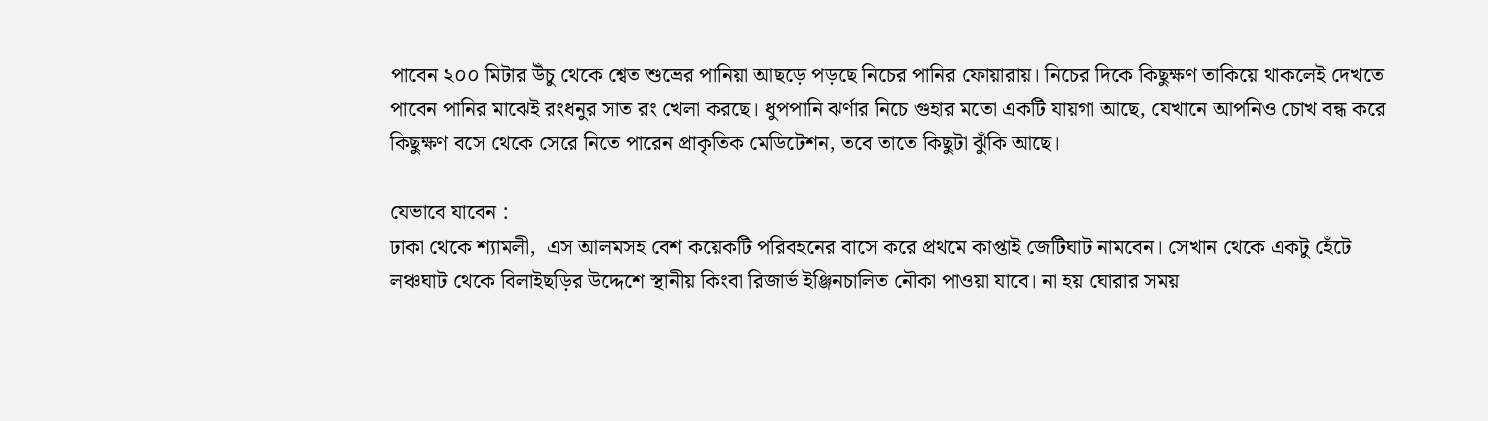পাবেন ২০০ মিটার উঁচু থেকে শ্বেত শুভ্রের পানিয়া আছড়ে পড়ছে নিচের পানির ফোয়ারায়। নিচের দিকে কিছুক্ষণ তাকিয়ে থাকলেই দেখতে পাবেন পানির মাঝেই রংধনুর সাত রং খেলা করছে। ধুপপানি ঝর্ণার নিচে গুহার মতো একটি যায়গা আছে, যেখানে আপনিও চোখ বন্ধ করে কিছুক্ষণ বসে থেকে সেরে নিতে পারেন প্রাকৃতিক মেডিটেশন, তবে তাতে কিছুটা ঝুঁকি আছে।

যেভাবে যাবেন :
ঢাকা থেকে শ্যামলী,  এস আলমসহ বেশ কয়েকটি পরিবহনের বাসে করে প্রথমে কাপ্তাই জেটিঘাট নামবেন। সেখান থেকে একটু হেঁটে লঞ্চঘাট থেকে বিলাইছড়ির উদ্দেশে স্থানীয় কিংবা রিজার্ভ ইঞ্জিনচালিত নৌকা পাওয়া যাবে। না হয় ঘোরার সময়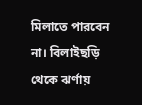মিলাতে পারবেন না। বিলাইছড়ি থেকে ঝর্ণায়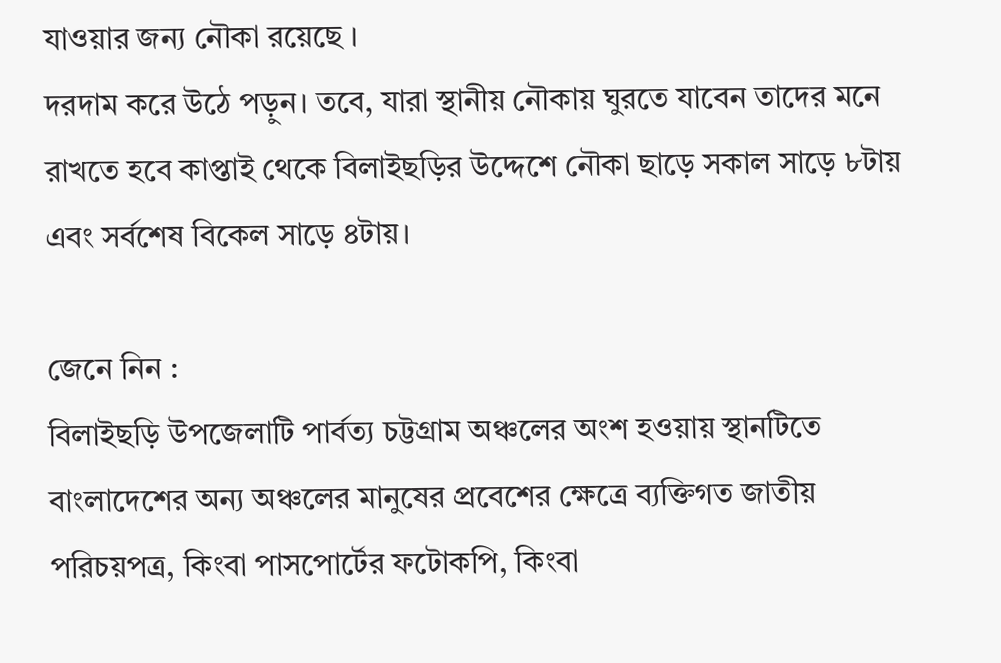যাওয়ার জন্য নৌকা রয়েছে ।
দরদাম করে উঠে পড়ুন। তবে, যারা স্থানীয় নৌকায় ঘুরতে যাবেন তাদের মনে রাখতে হবে কাপ্তাই থেকে বিলাইছড়ির উদ্দেশে নৌকা ছাড়ে সকাল সাড়ে ৮টায় এবং সর্বশেষ বিকেল সাড়ে ৪টায়।

জেনে নিন :
বিলাইছড়ি উপজেলাটি পার্বত্য চট্টগ্রাম অঞ্চলের অংশ হওয়ায় স্থানটিতে বাংলাদেশের অন্য অঞ্চলের মানুষের প্রবেশের ক্ষেত্রে ব্যক্তিগত জাতীয় পরিচয়পত্র, কিংবা পাসপোর্টের ফটোকপি, কিংবা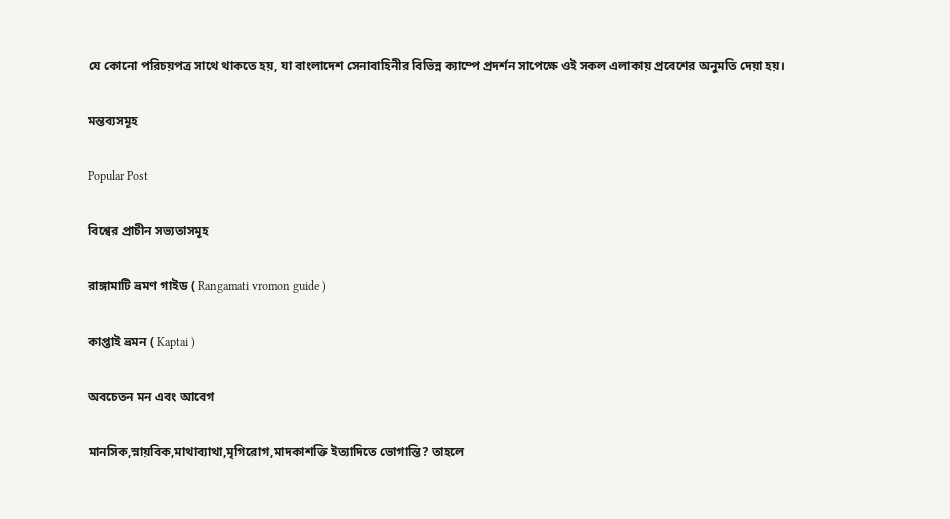যে কোনো পরিচয়পত্র সাথে থাকতে হয়, যা বাংলাদেশ সেনাবাহিনীর বিভিন্ন ক্যাম্পে প্রদর্শন সাপেক্ষে ওই সকল এলাকায় প্রবেশের অনুমতি দেয়া হয়।

মন্তব্যসমূহ

Popular Post

বিশ্বের প্রাচীন সভ্যতাসমূহ

রাঙ্গামাটি ভ্রমণ গাইড ( Rangamati vromon guide )

কাপ্তাই ভ্রমন ( Kaptai )

অবচেতন মন এবং আবেগ

মানসিক,স্নায়বিক,মাথাব্যাথা,মৃগিরোগ,মাদকাশক্তি ইত্যাদিতে ভোগান্তি? তাহলে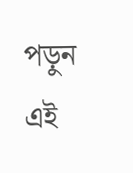পড়ুন এই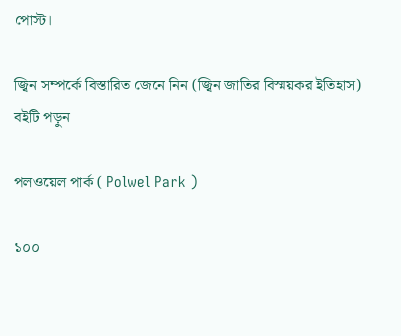পোস্ট।

জ্বিন সম্পর্কে বিস্তারিত জেনে নিন (জ্বিন জাতির বিস্ময়কর ইতিহাস) বইটি পড়ুন

পলওয়েল পার্ক ( Polwel Park )

১০০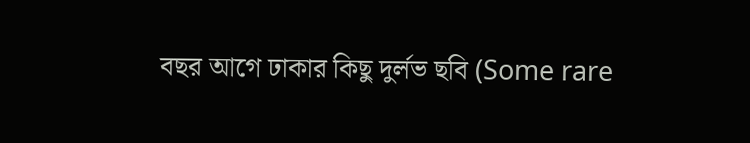বছর আগে ঢাকার কিছু দুর্লভ ছবি (Some rare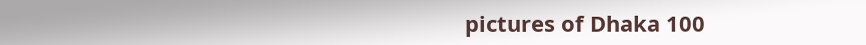pictures of Dhaka 100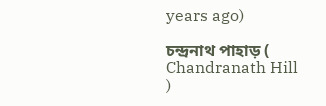years ago)

চন্দ্রনাথ পাহাড় ( Chandranath Hill )